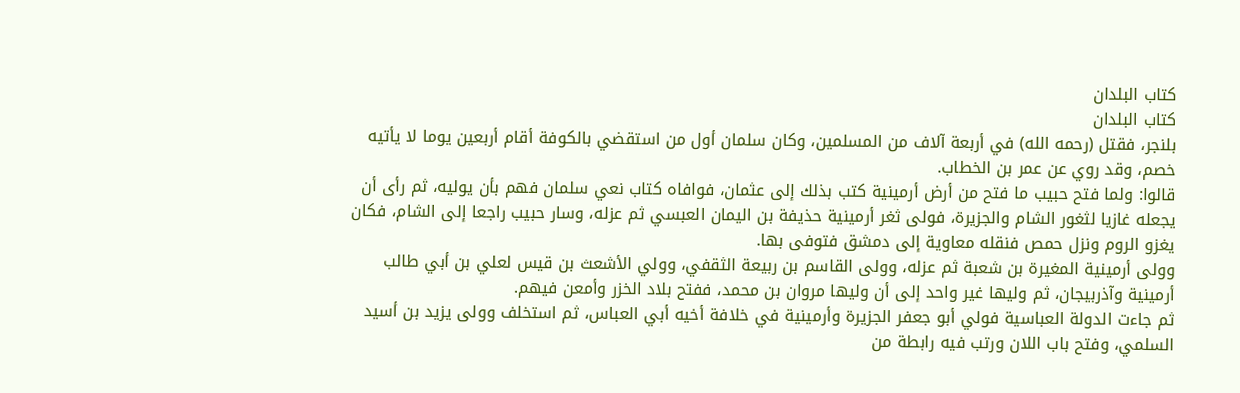کتاب البلدان
كتاب البلدان
بلنجر، فقتل (رحمه الله) في أربعة آلاف من المسلمين، وكان سلمان أول من استقضي بالكوفة أقام أربعين يوما لا يأتيه خصم، وقد روي عن عمر بن الخطاب.
قالوا: ولما فتح حبيب ما فتح من أرض أرمينية كتب بذلك إلى عثمان، فوافاه كتاب نعي سلمان فهم بأن يوليه، ثم رأى أن يجعله غازيا لثغور الشام والجزيرة، فولى ثغر أرمينية حذيفة بن اليمان العبسي ثم عزله، وسار حبيب راجعا إلى الشام، فكان يغزو الروم ونزل حمص فنقله معاوية إلى دمشق فتوفى بها.
وولى أرمينية المغيرة بن شعبة ثم عزله، وولى القاسم بن ربيعة الثقفي، وولي الأشعث بن قيس لعلي بن أبي طالب أرمينية وآذربيجان، ثم وليها غير واحد إلى أن وليها مروان بن محمد، ففتح بلاد الخزر وأمعن فيهم.
ثم جاءت الدولة العباسية فولي أبو جعفر الجزيرة وأرمينية في خلافة أخيه أبي العباس، ثم استخلف وولى يزيد بن أسيد السلمي، وفتح باب اللان ورتب فيه رابطة من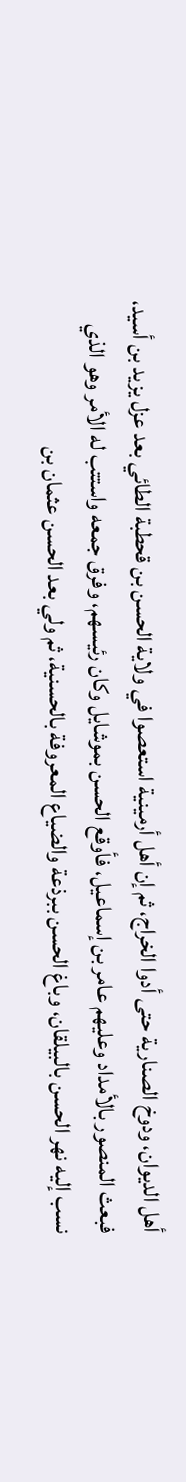أهل الديوان، ودوخ الصنارية حتى أدوا الخراج، ثم إن أهل أرمينية استعصوا في ولاية الحسن بن قحطبة الطائي بعد عزل يزيد بن أسيد، فبعث المنصور بالأمداد وعليهم عامر بن إسماعيل، فأوقع الحسن بموشايل وكان رئيسهم، وفرق جمعه واستتب له الأمر وهو الذي نسب إليه نهر الحسن بالبيلقان، وباغ الحسن ببرذعة والضياع المعروفة بالحسنية، ثم ولي بعد الحسن عثمان بن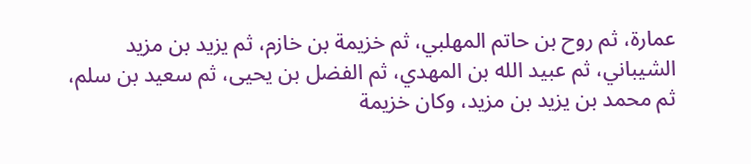عمارة، ثم روح بن حاتم المهلبي، ثم خزيمة بن خازم، ثم يزيد بن مزيد الشيباني، ثم عبيد الله بن المهدي، ثم الفضل بن يحيى، ثم سعيد بن سلم، ثم محمد بن يزيد بن مزيد، وكان خزيمة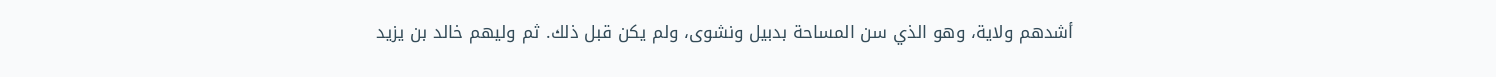أشدهم ولاية، وهو الذي سن المساحة بدبيل ونشوى، ولم يكن قبل ذلك. ثم وليهم خالد بن يزيد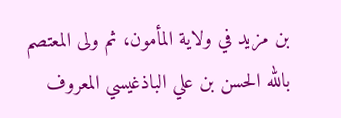بن مزيد في ولاية المأمون، ثم ولى المعتصم بالله الحسن بن علي الباذغيسي المعروف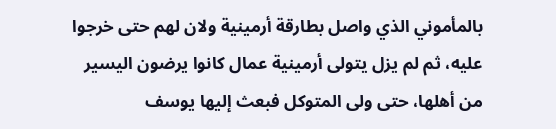بالمأموني الذي واصل بطارقة أرمينية ولان لهم حتى خرجوا عليه، ثم لم يزل يتولى أرمينية عمال كانوا يرضون اليسير من أهلها، حتى ولى المتوكل فبعث إليها يوسف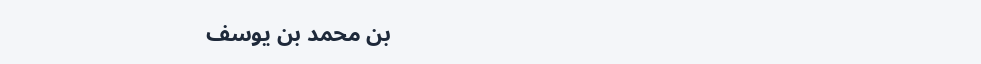بن محمد بن يوسف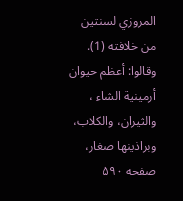المروزي لسنتين من خلافته (1).
وقالوا: أعظم حيوان أرمينية الشاء ، والثيران، والكلاب، وبراذينها صغار،
صفحه ۵۹۰